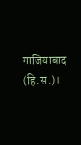गाजियाबाद (हि.स.)।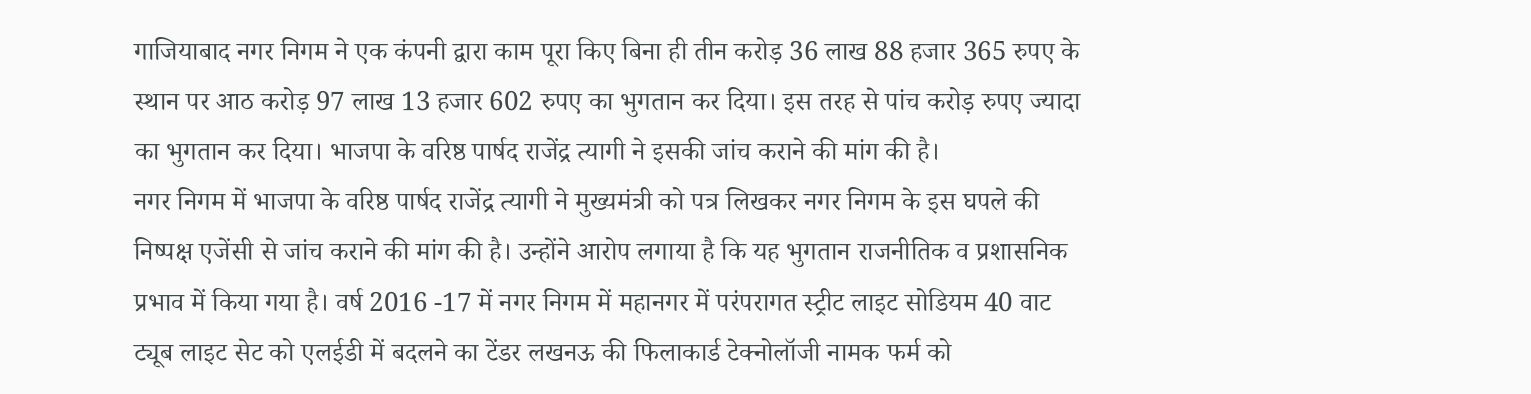गाजियाबाद नगर निगम ने एक कंपनी द्वारा काम पूरा किए बिना ही तीन करोड़ 36 लाख 88 हजार 365 रुपए के स्थान पर आठ करोड़ 97 लाख 13 हजार 602 रुपए का भुगतान कर दिया। इस तरह से पांच करोड़ रुपए ज्यादा का भुगतान कर दिया। भाजपा के वरिष्ठ पार्षद राजेंद्र त्यागी ने इसकी जांच कराने की मांग की है।
नगर निगम में भाजपा के वरिष्ठ पार्षद राजेंद्र त्यागी ने मुख्यमंत्री को पत्र लिखकर नगर निगम के इस घपले की निष्पक्ष एजेंसी से जांच कराने की मांग की है। उन्होंने आरोप लगाया है कि यह भुगतान राजनीतिक व प्रशासनिक प्रभाव में किया गया है। वर्ष 2016 -17 में नगर निगम में महानगर में परंपरागत स्ट्रीट लाइट सोडियम 40 वाट ट्यूब लाइट सेट को एलईडी में बदलने का टेंडर लखनऊ की फिलाकार्ड टेक्नोलॉजी नामक फर्म को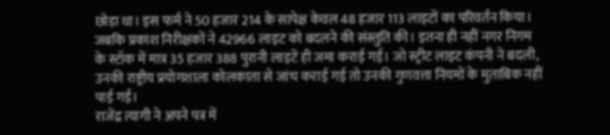छोड़ा था। इस फर्म ने 50 हजार 214 के सापेक्ष केवल 48 हजार 113 लाइटों का परिवर्तन किया। जबकि प्रकाश निरीक्षकों ने 42966 लाइट को बदलने की संस्तुति की। इतना ही नहीं नगर निगम के स्टॉक में मात्र 35 हजार 388 पुरानी लाइटें ही जमा कराई गई। जो स्ट्रीट लाइट कंपनी ने बदली, उनकी राष्ट्रीय प्रयोगशाला कोलकाता से जांच कराई गई तो उनकी गुणवत्ता नियमों के मुताबिक नहीं पाई गई।
राजेंद्र त्यागी ने अपने पत्र में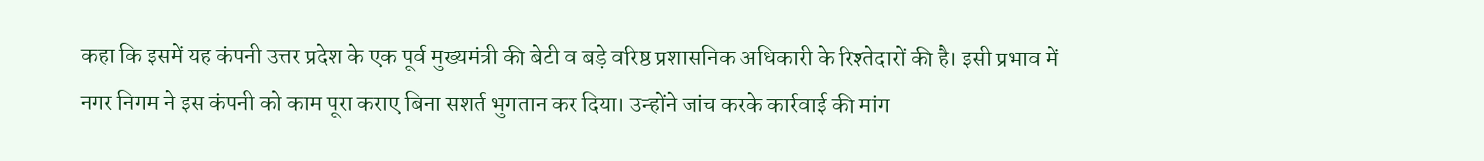कहा कि इसमें यह कंपनी उत्तर प्रदेश के एक पूर्व मुख्यमंत्री की बेटी व बड़े वरिष्ठ प्रशासनिक अधिकारी के रिश्तेदारों की है। इसी प्रभाव में नगर निगम ने इस कंपनी को काम पूरा कराए बिना सशर्त भुगतान कर दिया। उन्होंने जांच करके कार्रवाई की मांग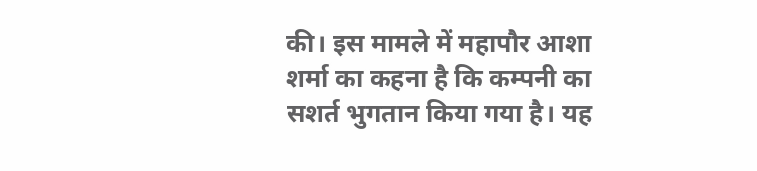की। इस मामले में महापौर आशा शर्मा का कहना है कि कम्पनी का सशर्त भुगतान किया गया है। यह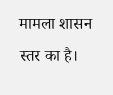मामला शासन स्तर का है।